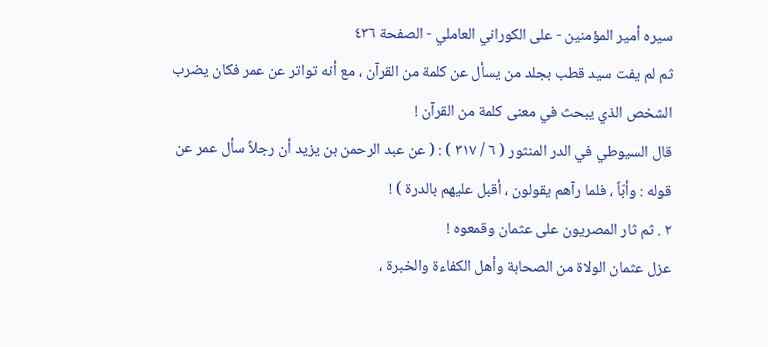سيره أمير المؤمنين - على الكوراني العاملي - الصفحة ٤٣٦
ثم لم يفت سيد قطب بجلد من يسأل عن كلمة من القرآن ، مع أنه تواتر عن عمر فكان يضرب الشخص الذي يبحث في معنى كلمة من القرآن !
قال السيوطي في الدر المنثور ( ٦ / ٣١٧ ) : ( عن عبد الرحمن بن يزيد أن رجلاً سأل عمر عن قوله : وأبّاً ، فلما رآهم يقولون ، أقبل عليهم بالدرة ) !
٢ . ثم ثار المصريون على عثمان وقمعوه !
عزل عثمان الولاة من الصحابة وأهل الكفاءة والخبرة ،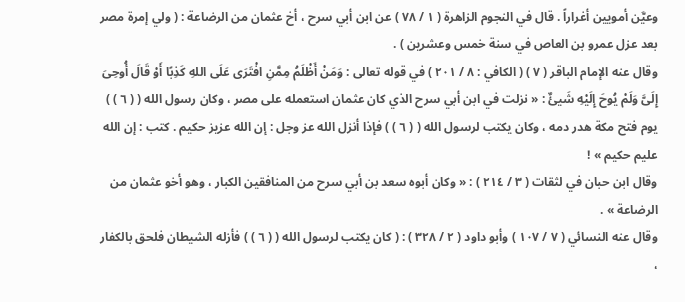وعيَّن أمويين أغراراً . قال في النجوم الزاهرة ( ١ / ٧٨ ) عن ابن أبي سرح ، أخ عثمان من الرضاعة : ( ولي إمرة مصر بعد عزل عمرو بن العاص في سنة خمس وعشرين ) .
وقال عنه الإمام الباقر ( ٧ ) ( الكافي : ٨ / ٢٠١ ) في قوله تعالى : وَمَنْ أَظْلَمُ مِمَّنِ افْتَرَى عَلَى اللهِ كَذِبًا أَوْ قَالَ أُوحِىَ إِلَىَّ وَلَمْ يُوحَ إِلَيْهِ شَيئٌ : « نزلت في ابن أبي سرح الذي كان عثمان استعمله على مصر ، وكان رسول الله ( ( ٦ ) ) يوم فتح مكة هدر دمه ، وكان يكتب لرسول الله ( ( ٦ ) ) فإذا أنزل الله عز وجل : إن الله عزيز حكيم . كتب : إن الله عليم حكيم » !
وقال ابن حبان في لثقات ( ٣ / ٢١٤ ) : « وكان أبوه سعد بن أبي سرح من المنافقين الكبار ، وهو أخو عثمان من الرضاعة » .
وقال عنه النسائي ( ٧ / ١٠٧ ) وأبو داود ( ٢ / ٣٢٨ ) : ( كان يكتب لرسول الله ( ( ٦ ) ) فأزله الشيطان فلحق بالكفار ،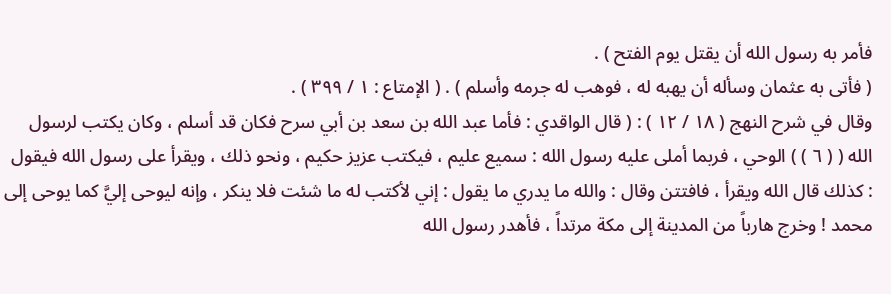فأمر به رسول الله أن يقتل يوم الفتح ) .
( فأتى به عثمان وسأله أن يهبه له ، فوهب له جرمه وأسلم ) . ( الإمتاع : ١ / ٣٩٩ ) .
وقال في شرح النهج ( ١٨ / ١٢ ) : ( قال الواقدي : فأما عبد الله بن سعد بن أبي سرح فكان قد أسلم ، وكان يكتب لرسول الله ( ( ٦ ) ) الوحي ، فربما أملى عليه رسول الله : سميع عليم ، فيكتب عزيز حكيم ، ونحو ذلك ، ويقرأ على رسول الله فيقول : كذلك قال الله ويقرأ ، فافتتن وقال : والله ما يدري ما يقول : إني لأكتب له ما شئت فلا ينكر ، وإنه ليوحى إليَّ كما يوحى إلى محمد ! وخرج هارباً من المدينة إلى مكة مرتداً ، فأهدر رسول الله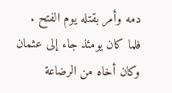دمه وأمر بقتله يوم الفتح .
فلما كان يومئذ جاء إلى عثمان وكان أخاه من الرضاعة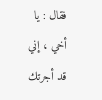فقال : يا أخي ، إني قد أجرتك